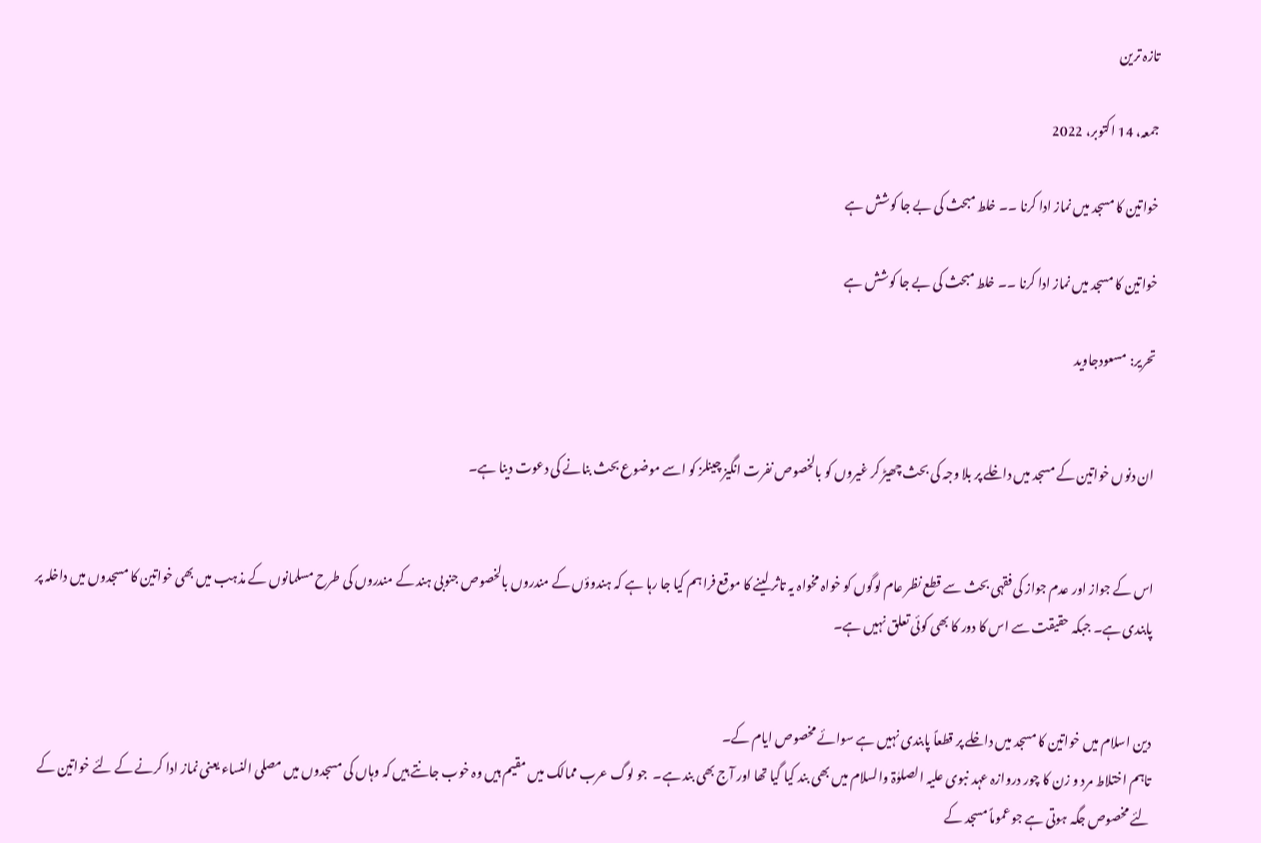تازہ ترین

جمعہ، 14 اکتوبر، 2022

خواتین کا مسجد میں نماز ادا کرنا ۔۔ خلط مبحث کی بے جا کوشش ہے

خواتین کا مسجد میں نماز ادا کرنا ۔۔ خلط مبحث کی بے جا کوشش ہے

تحریر: مسعودجاوید


ان دنوں خواتین کے مسجد میں داخلے پر بلا وجہ کی بحث چھیڑ کر غیروں کو بالخصوص نفرت انگیز چینلز کو اسے موضوع بحث بنانے کی دعوت دینا ہے۔


اس کے جواز اور عدم جواز کی فقہی بحث سے قطع نظر عام لوگوں کو خواہ مخواہ یہ تاثر لینے کا موقع فراہم کیا جا رہا ہے کہ ہندوؤں کے مندروں بالخصوص جنوبی ہند کے مندروں کی طرح مسلمانوں کے مذہب میں بھی خواتین کا مسجدوں میں داخلہ پر پابندی ہے۔ جبکہ حقیقت سے اس کا دور کا بھی کوئی تعلق نہیں ہے۔


دین اسلام میں خواتین کا مسجد میں داخلے پر قطعاً پابندی نہیں ہے سوائے مخصوص ایام کے۔
تاہم اختلاط مرد و زن کا چور دروازہ عہد نبوی علیہ الصلوٰۃ والسلام میں بھی بند کیا گیا تھا اور آج بھی بند ہے۔  جو لوگ عرب ممالک میں مقیم ہیں وہ خوب جانتے ہیں کہ وہاں کی مسجدوں میں مصلی النساء یعنی نماز ادا کرنے کے لئے خواتین کے لئے مخصوص جگہ ہوتی ہے جو عموماً مسجد کے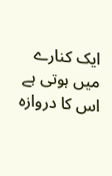ایک کنارے میں ہوتی ہے اس کا دروازہ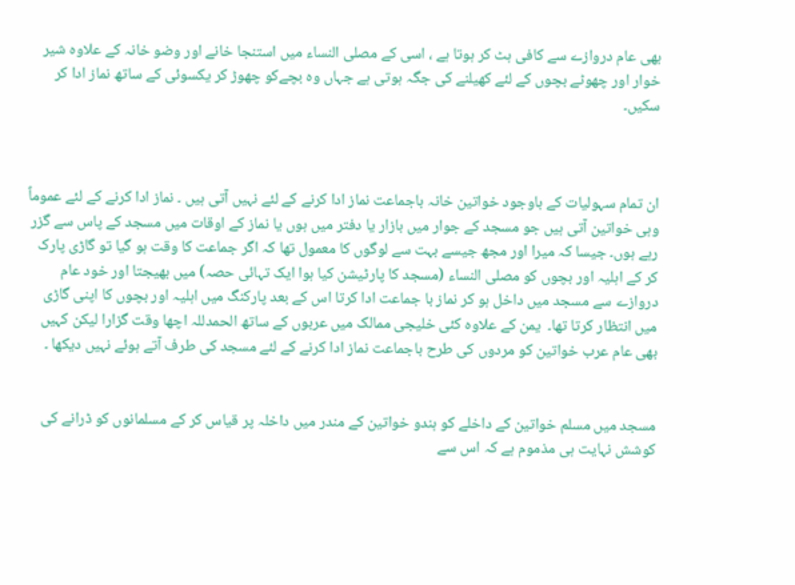بھی عام دروازے سے کافی ہٹ کر ہوتا ہے ، اسی کے مصلی النساء میں استنجا خانے اور وضو خانہ کے علاوہ شیر خوار اور چھوٹے بچوں کے لئے کھیلنے کی جگہ ہوتی ہے جہاں وہ بچےکو چھوڑ کر یکسوئی کے ساتھ نماز ادا کر سکیں۔



ان تمام سہولیات کے باوجود خواتین خانہ باجماعت نماز ادا کرنے کے لئے نہیں آتی ہیں ۔ نماز ادا کرنے کے لئے عموماً وہی خواتین آتی ہیں جو مسجد کے جوار میں بازار یا دفتر میں ہوں یا نماز کے اوقات میں مسجد کے پاس سے گزر رہے ہوں۔ جیسا کہ میرا اور مجھ جیسے بہت سے لوگوں کا معمول تھا کہ اگر جماعت کا وقت ہو گیا تو گاڑی پارک کر کے اہلیہ اور بچوں کو مصلی النساء (مسجد کا پارٹیشن کیا ہوا ایک تہائی حصہ) میں بھیجتا اور خود عام دروازے سے مسجد میں داخل ہو کر نماز با جماعت ادا کرتا اس کے بعد پارکنگ میں اہلیہ اور بچوں کا اپنی گاڑی میں انتظار کرتا تھا۔  یمن کے علاوہ کئی خلیجی ممالک میں عربوں کے ساتھ الحمدللہ اچھا وقت گزارا لیکن کہیں بھی عام عرب خواتین کو مردوں کی طرح باجماعت نماز ادا کرنے کے لئے مسجد کی طرف آتے ہوئے نہیں دیکھا ۔


مسجد میں مسلم خواتین کے داخلے کو ہندو خواتین کے مندر میں داخلہ پر قیاس کر کے مسلمانوں کو ڈرانے کی کوشش نہایت ہی مذموم ہے کہ اس سے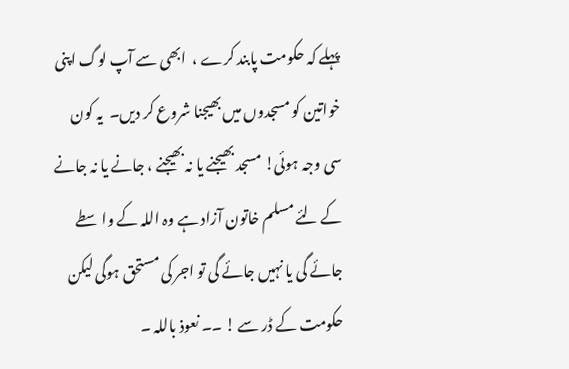پہلے کہ حکومت پابند کرے ،  ابھی سے آپ لوگ اپنی خواتین کو مسجدوں میں بھیجنا شروع کر دیں۔  یہ کون سی وجہ ہوئی! مسجد بھیجنے یا نہ بھیجنے ، جانے یا نہ جانے کے لئے مسلم خاتون آزاد ہے وہ اللہ کے واسطے جائے گی یا نہیں جائے گی تو اجر کی مستحق ہوگی لیکن حکومت کے ڈر سے ! ۔۔‌ نعوذ باللہ ۔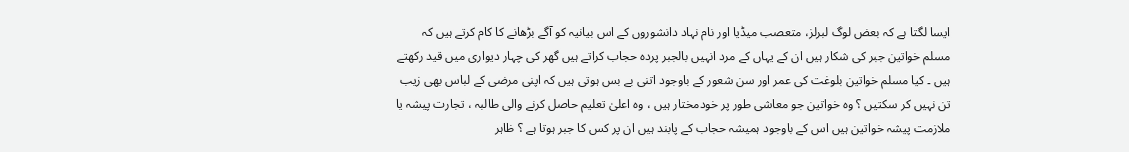ایسا لگتا ہے کہ بعض لوگ لبرلز، متعصب میڈیا اور نام نہاد دانشوروں کے اس بیانیہ کو آگے بڑھانے کا کام کرتے ہیں کہ مسلم خواتین جبر کی شکار ہیں ان کے یہاں کے مرد انہیں بالجبر پردہ حجاب کراتے ہیں گھر کی چہار دیواری میں قید رکھتے ہیں ۔ کیا مسلم خواتین بلوغت کی عمر اور سن شعور کے باوجود اتنی بے بس ہوتی ہیں کہ اپنی مرضی کے لباس بھی زیب تن نہیں کر سکتیں ؟ وہ خواتین جو معاشی طور پر خودمختار ہیں ، وہ اعلیٰ تعلیم حاصل کرنے والی طالبہ ، تجارت پیشہ یا ملازمت پیشہ خواتین ہیں اس کے باوجود ہمیشہ حجاب کے پابند ہیں ان پر کس کا جبر ہوتا ہے ؟ ظاہر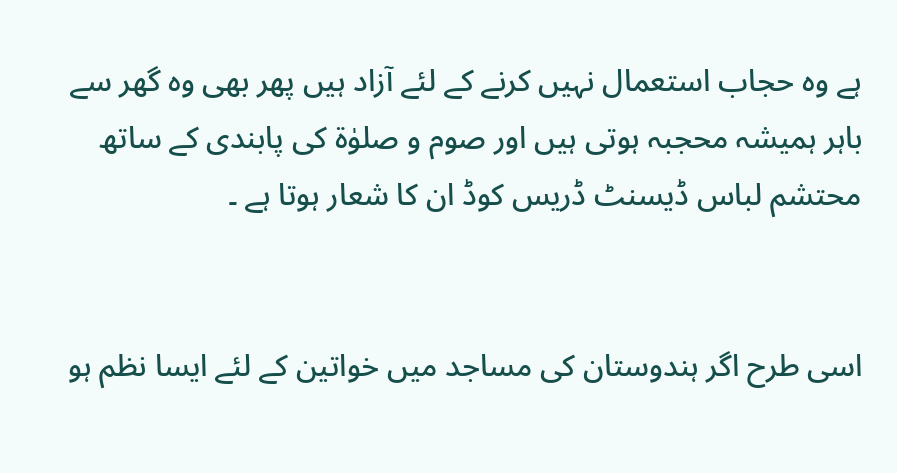ہے وہ حجاب استعمال نہیں کرنے کے لئے آزاد ہیں پھر بھی وہ گھر سے باہر ہمیشہ محجبہ ہوتی ہیں اور صوم و صلوٰۃ کی پابندی کے ساتھ محتشم لباس ڈیسنٹ ڈریس کوڈ ان کا شعار ہوتا ہے ۔


اسی طرح اگر ہندوستان کی مساجد میں خواتین کے لئے ایسا نظم ہو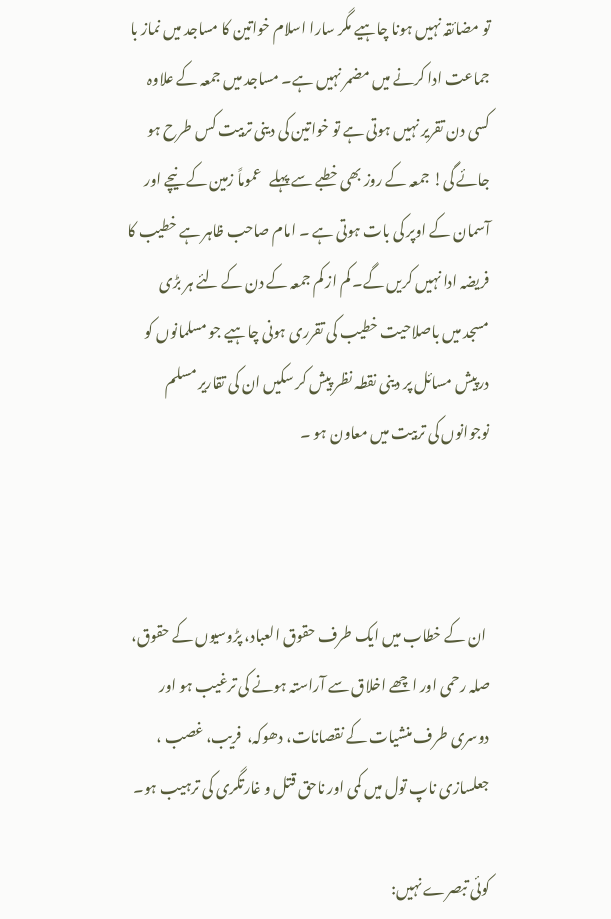تو مضائقہ نہیں ہونا چاہیے مگر سارا اسلام خواتین کا مساجد میں نماز با جماعت ادا کرنے میں مضمر نہیں ہے۔ مساجد میں جمعہ کے علاوہ کسی دن تقریر نہیں ہوتی ہے تو خواتین کی دینی تربیت کس طرح ہو جائے گی! جمعہ کے روز بھی خطبے سے پہلے   عموماً زمین کے نیچے اور آسمان کے اوپر کی بات ہوتی ہے ۔ امام صاحب ظاہر ہے خطیب کا فریضہ ادا نہیں کریں گے۔ کم از کم جمعہ کے دن کے لئے ہر بڑی مسجد میں باصلاحیت خطیب کی تقرری ہونی چاہیے جو مسلمانوں کو درپیش مسائل پر دینی نقطہ نظر پیش کر سکیں ان کی تقاریر مسلم نوجوانوں کی تربیت میں معاون ہو ۔‌



 ان کے خطاب میں ایک طرف حقوق العباد، پڑوسیوں کے حقوق، صلہ رحمی اور اچھے اخلاق سے آراستہ ہونے کی ترغیب ہو اور دوسری طرف منشیات کے نقصانات، دھوکہ،  فریب، غصب ، جعلسازی ناپ تول میں کمی اور ناحق قتل و غارتگری کی ترہیب ہو۔

کوئی تبصرے نہیں: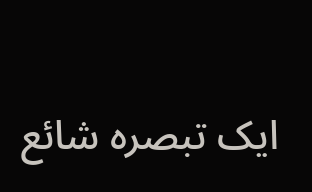ایک تبصرہ شائع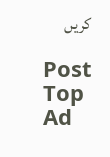کریں

Post Top Ad